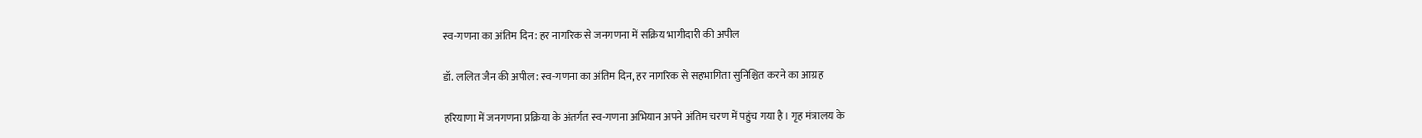स्व-गणना का अंतिम दिन: हर नागरिक से जनगणना में सक्रिय भागीदारी की अपील

डॉ. ललित जैन की अपील: स्व-गणना का अंतिम दिन, हर नागरिक से सहभागिता सुनिश्चित करने का आग्रह

हरियाणा में जनगणना प्रक्रिया के अंतर्गत स्व-गणना अभियान अपने अंतिम चरण में पहुंच गया है। गृह मंत्रालय के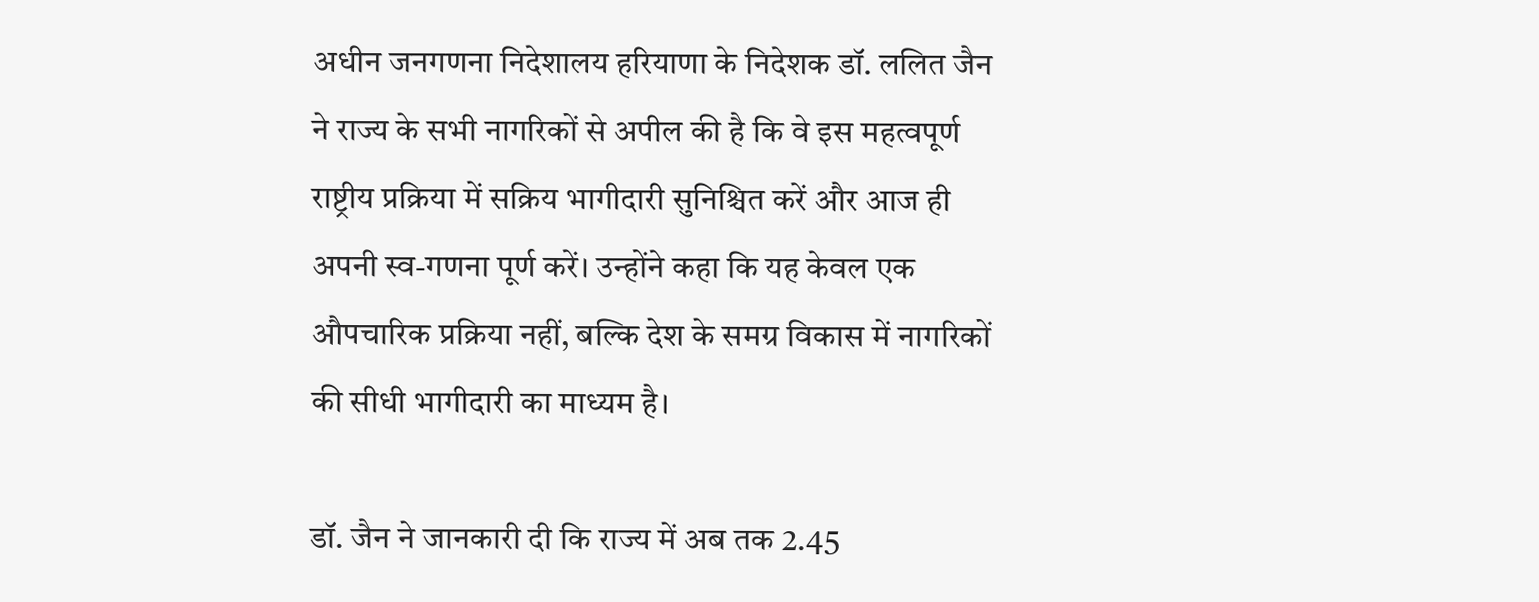अधीन जनगणना निदेशालय हरियाणा के निदेशक डॉ. ललित जैन ने राज्य के सभी नागरिकों से अपील की है कि वे इस महत्वपूर्ण राष्ट्रीय प्रक्रिया में सक्रिय भागीदारी सुनिश्चित करें और आज ही अपनी स्व-गणना पूर्ण करें। उन्होंने कहा कि यह केवल एक औपचारिक प्रक्रिया नहीं, बल्कि देश के समग्र विकास में नागरिकों की सीधी भागीदारी का माध्यम है।

डॉ. जैन ने जानकारी दी कि राज्य में अब तक 2.45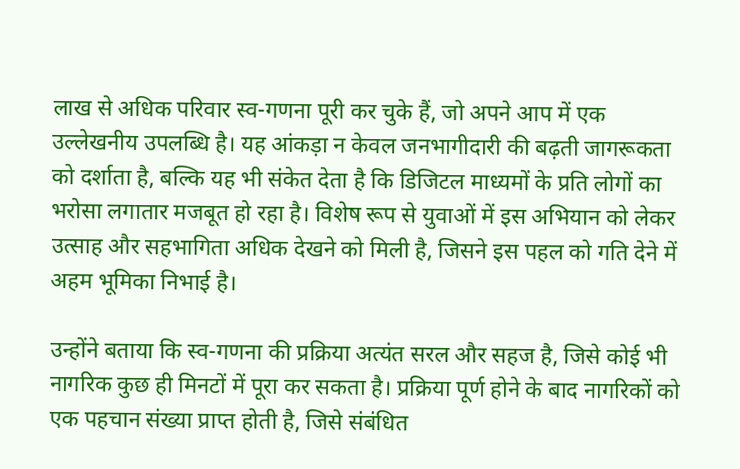लाख से अधिक परिवार स्व-गणना पूरी कर चुके हैं, जो अपने आप में एक उल्लेखनीय उपलब्धि है। यह आंकड़ा न केवल जनभागीदारी की बढ़ती जागरूकता को दर्शाता है, बल्कि यह भी संकेत देता है कि डिजिटल माध्यमों के प्रति लोगों का भरोसा लगातार मजबूत हो रहा है। विशेष रूप से युवाओं में इस अभियान को लेकर उत्साह और सहभागिता अधिक देखने को मिली है, जिसने इस पहल को गति देने में अहम भूमिका निभाई है।

उन्होंने बताया कि स्व-गणना की प्रक्रिया अत्यंत सरल और सहज है, जिसे कोई भी नागरिक कुछ ही मिनटों में पूरा कर सकता है। प्रक्रिया पूर्ण होने के बाद नागरिकों को एक पहचान संख्या प्राप्त होती है, जिसे संबंधित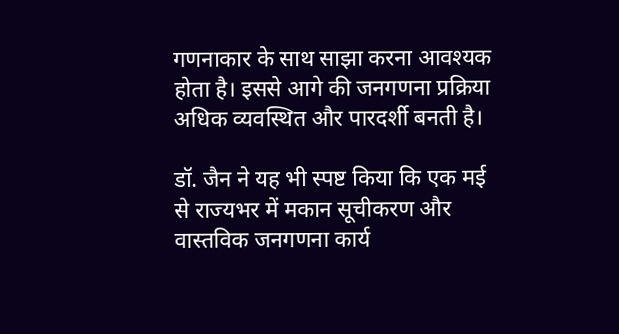गणनाकार के साथ साझा करना आवश्यक होता है। इससे आगे की जनगणना प्रक्रिया अधिक व्यवस्थित और पारदर्शी बनती है।

डॉ. जैन ने यह भी स्पष्ट किया कि एक मई से राज्यभर में मकान सूचीकरण और वास्तविक जनगणना कार्य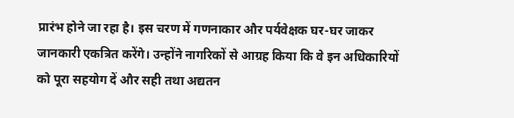प्रारंभ होने जा रहा है। इस चरण में गणनाकार और पर्यवेक्षक घर-घर जाकर जानकारी एकत्रित करेंगे। उन्होंने नागरिकों से आग्रह किया कि वे इन अधिकारियों को पूरा सहयोग दें और सही तथा अद्यतन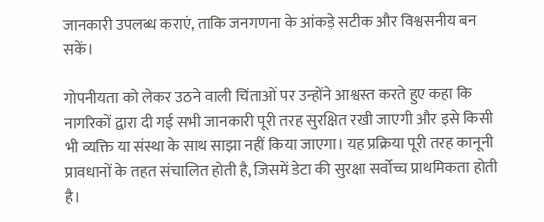जानकारी उपलब्ध कराएं, ताकि जनगणना के आंकड़े सटीक और विश्वसनीय बन सकें।

गोपनीयता को लेकर उठने वाली चिंताओं पर उन्होंने आश्वस्त करते हुए कहा कि नागरिकों द्वारा दी गई सभी जानकारी पूरी तरह सुरक्षित रखी जाएगी और इसे किसी भी व्यक्ति या संस्था के साथ साझा नहीं किया जाएगा। यह प्रक्रिया पूरी तरह कानूनी प्रावधानों के तहत संचालित होती है, जिसमें डेटा की सुरक्षा सर्वोच्च प्राथमिकता होती है।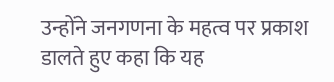उन्होंने जनगणना के महत्व पर प्रकाश डालते हुए कहा कि यह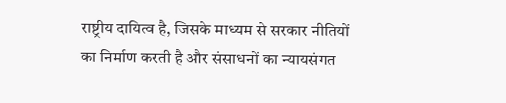राष्ट्रीय दायित्व है, जिसके माध्यम से सरकार नीतियों का निर्माण करती है और संसाधनों का न्यायसंगत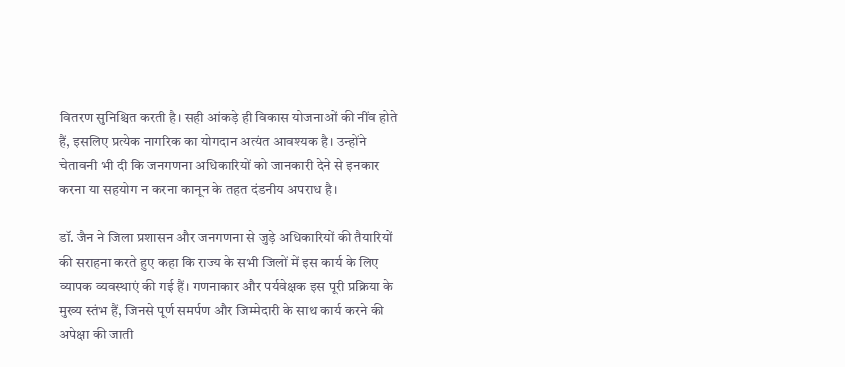वितरण सुनिश्चित करती है। सही आंकड़े ही विकास योजनाओं की नींव होते हैं, इसलिए प्रत्येक नागरिक का योगदान अत्यंत आवश्यक है। उन्होंने चेतावनी भी दी कि जनगणना अधिकारियों को जानकारी देने से इनकार करना या सहयोग न करना कानून के तहत दंडनीय अपराध है।

डॉ. जैन ने जिला प्रशासन और जनगणना से जुड़े अधिकारियों की तैयारियों की सराहना करते हुए कहा कि राज्य के सभी जिलों में इस कार्य के लिए व्यापक व्यवस्थाएं की गई हैं। गणनाकार और पर्यवेक्षक इस पूरी प्रक्रिया के मुख्य स्तंभ हैं, जिनसे पूर्ण समर्पण और जिम्मेदारी के साथ कार्य करने की अपेक्षा की जाती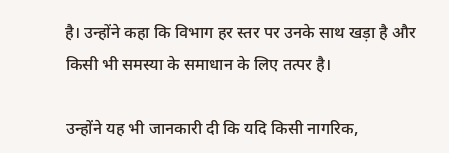है। उन्होंने कहा कि विभाग हर स्तर पर उनके साथ खड़ा है और किसी भी समस्या के समाधान के लिए तत्पर है।

उन्होंने यह भी जानकारी दी कि यदि किसी नागरिक,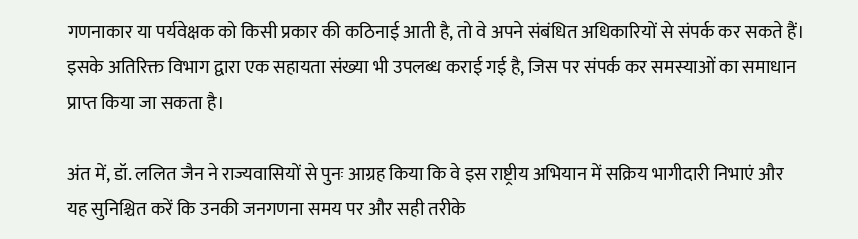गणनाकार या पर्यवेक्षक को किसी प्रकार की कठिनाई आती है, तो वे अपने संबंधित अधिकारियों से संपर्क कर सकते हैं। इसके अतिरिक्त विभाग द्वारा एक सहायता संख्या भी उपलब्ध कराई गई है, जिस पर संपर्क कर समस्याओं का समाधान प्राप्त किया जा सकता है।

अंत में, डॉ. ललित जैन ने राज्यवासियों से पुनः आग्रह किया कि वे इस राष्ट्रीय अभियान में सक्रिय भागीदारी निभाएं और यह सुनिश्चित करें कि उनकी जनगणना समय पर और सही तरीके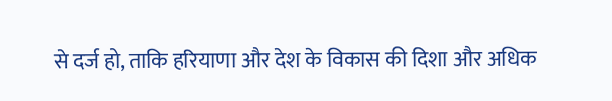से दर्ज हो, ताकि हरियाणा और देश के विकास की दिशा और अधिक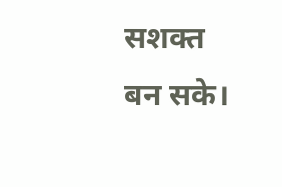सशक्त बन सके।